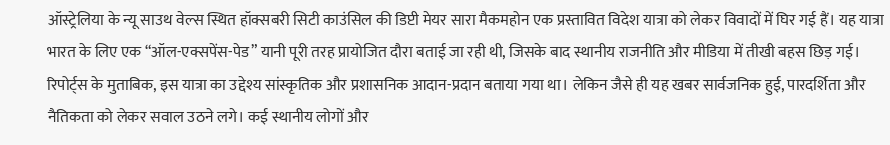ऑस्ट्रेलिया के न्यू साउथ वेल्स स्थित हॉक्सबरी सिटी काउंसिल की डिप्टी मेयर सारा मैकमहोन एक प्रस्तावित विदेश यात्रा को लेकर विवादों में घिर गई हैं। यह यात्रा भारत के लिए एक “ऑल-एक्सपेंस-पेड” यानी पूरी तरह प्रायोजित दौरा बताई जा रही थी, जिसके बाद स्थानीय राजनीति और मीडिया में तीखी बहस छिड़ गई।
रिपोर्ट्स के मुताबिक, इस यात्रा का उद्देश्य सांस्कृतिक और प्रशासनिक आदान-प्रदान बताया गया था। लेकिन जैसे ही यह खबर सार्वजनिक हुई, पारदर्शिता और नैतिकता को लेकर सवाल उठने लगे। कई स्थानीय लोगों और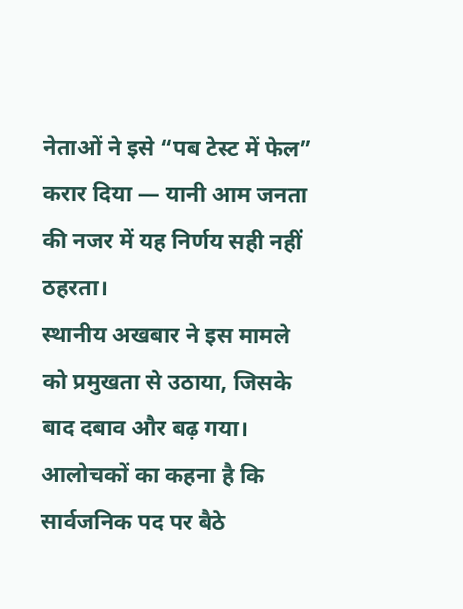नेताओं ने इसे “पब टेस्ट में फेल” करार दिया — यानी आम जनता की नजर में यह निर्णय सही नहीं ठहरता।
स्थानीय अखबार ने इस मामले को प्रमुखता से उठाया, जिसके बाद दबाव और बढ़ गया। आलोचकों का कहना है कि सार्वजनिक पद पर बैठे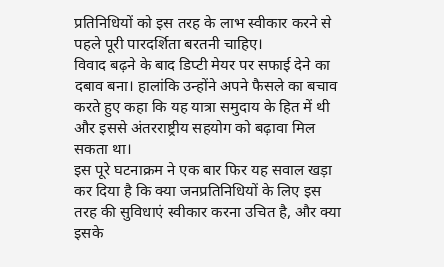प्रतिनिधियों को इस तरह के लाभ स्वीकार करने से पहले पूरी पारदर्शिता बरतनी चाहिए।
विवाद बढ़ने के बाद डिप्टी मेयर पर सफाई देने का दबाव बना। हालांकि उन्होंने अपने फैसले का बचाव करते हुए कहा कि यह यात्रा समुदाय के हित में थी और इससे अंतरराष्ट्रीय सहयोग को बढ़ावा मिल सकता था।
इस पूरे घटनाक्रम ने एक बार फिर यह सवाल खड़ा कर दिया है कि क्या जनप्रतिनिधियों के लिए इस तरह की सुविधाएं स्वीकार करना उचित है, और क्या इसके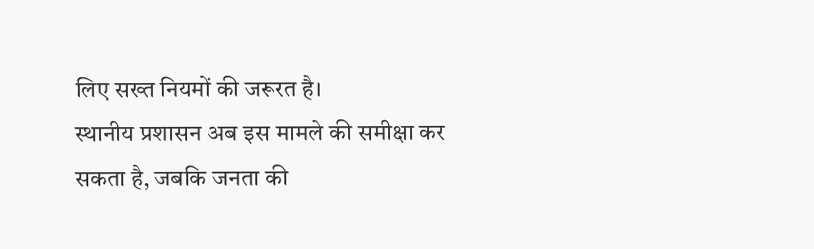लिए सख्त नियमों की जरूरत है।
स्थानीय प्रशासन अब इस मामले की समीक्षा कर सकता है, जबकि जनता की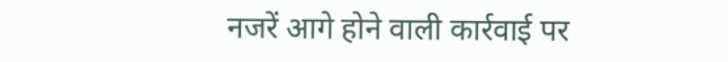नजरें आगे होने वाली कार्रवाई पर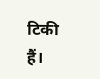टिकी हैं।